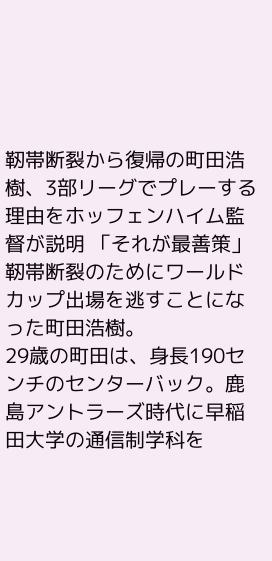靭帯断裂から復帰の町田浩樹、3部リーグでプレーする理由をホッフェンハイム監督が説明 「それが最善策」
靭帯断裂のためにワールドカップ出場を逃すことになった町田浩樹。
29歳の町田は、身長190センチのセンターバック。鹿島アントラーズ時代に早稲田大学の通信制学科を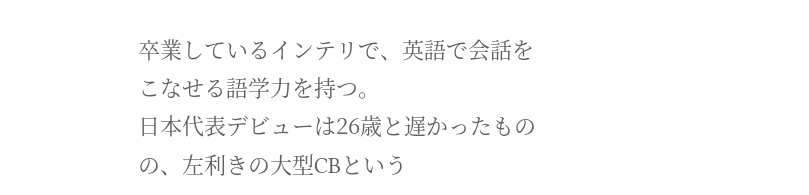卒業しているインテリで、英語で会話をこなせる語学力を持つ。
日本代表デビューは26歳と遅かったものの、左利きの大型CBという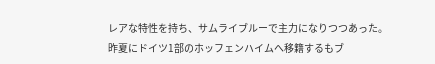レアな特性を持ち、サムライブルーで主力になりつつあった。
昨夏にドイツ1部のホッフェンハイムへ移籍するもブ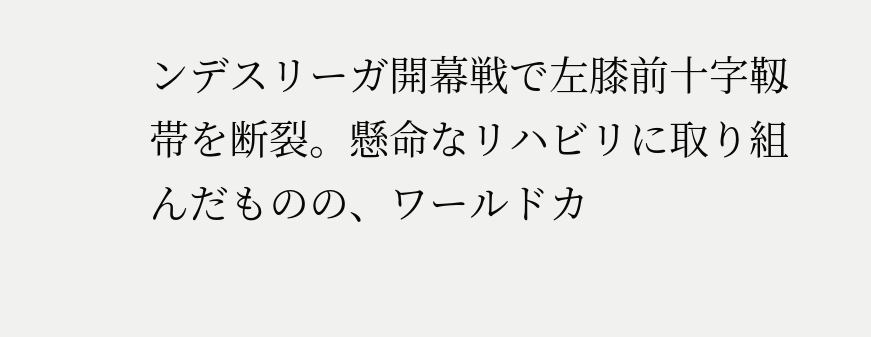ンデスリーガ開幕戦で左膝前十字靱帯を断裂。懸命なリハビリに取り組んだものの、ワールドカ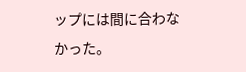ップには間に合わなかった。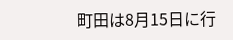町田は8月15日に行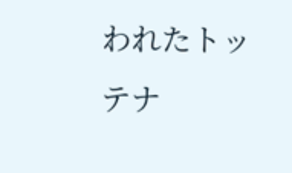われたトッテナ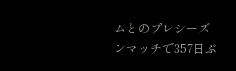ムとのプレシーズンマッチで357日ぶ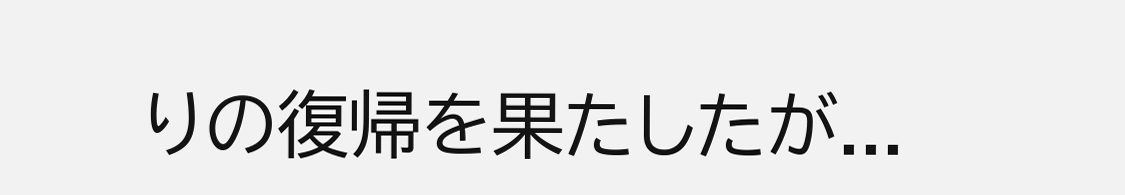りの復帰を果たしたが...